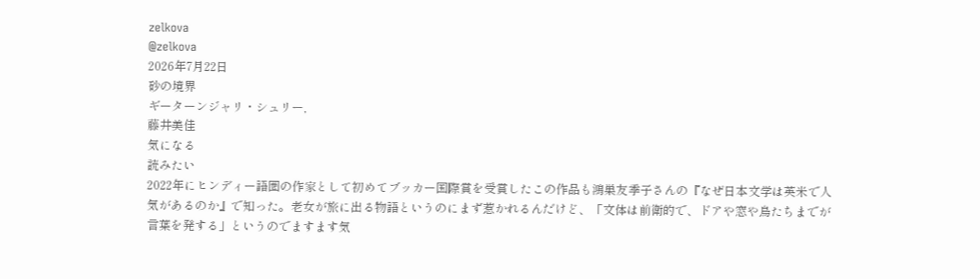zelkova
@zelkova
2026年7月22日
砂の境界
ギーターンジャリ・シュリー,
藤井美佳
気になる
読みたい
2022年にヒンディー語圏の作家として初めてブッカー国際賞を受賞したこの作品も鴻巣友季子さんの『なぜ日本文学は英米で人気があるのか』で知った。老女が旅に出る物語というのにまず惹かれるんだけど、「文体は前衛的で、ドアや窓や鳥たちまでが言葉を発する」というのでますます気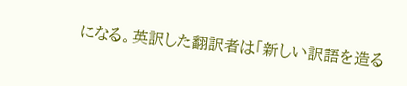になる。英訳した翻訳者は「新しい訳語を造る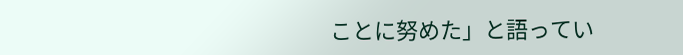ことに努めた」と語ってい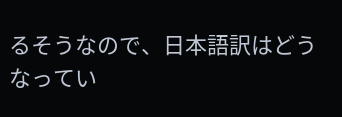るそうなので、日本語訳はどうなってい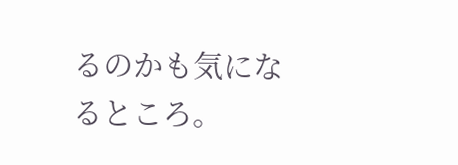るのかも気になるところ。